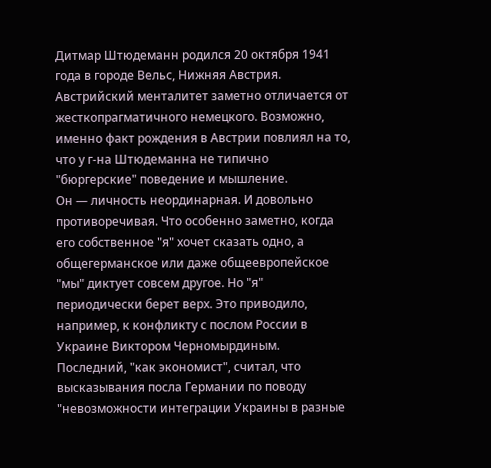Дитмар Штюдеманн родился 20 октября 1941 года в городе Вельс, Нижняя Австрия. Австрийский менталитет заметно отличается от жесткопрагматичного немецкого. Возможно, именно факт рождения в Австрии повлиял на то, что у г-на Штюдеманна не типично "бюргерские" поведение и мышление.
Он — личность неординарная. И довольно противоречивая. Что особенно заметно, когда его собственное "я" хочет сказать одно, а общегерманское или даже общеевропейское "мы" диктует совсем другое. Но "я" периодически берет верх. Это приводило, например, к конфликту с послом России в Украине Виктором Черномырдиным. Последний, "как экономист", считал, что высказывания посла Германии по поводу "невозможности интеграции Украины в разные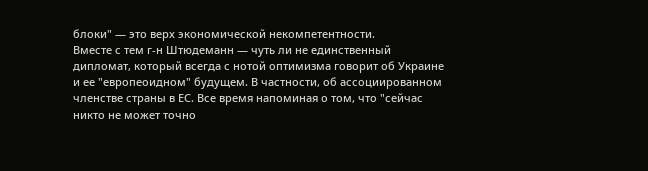блоки" — это верх экономической некомпетентности.
Вместе с тем г-н Штюдеманн — чуть ли не единственный дипломат, который всегда с нотой оптимизма говорит об Украине и ее "европеоидном" будущем. В частности, об ассоциированном членстве страны в ЕС. Все время напоминая о том, что "сейчас никто не может точно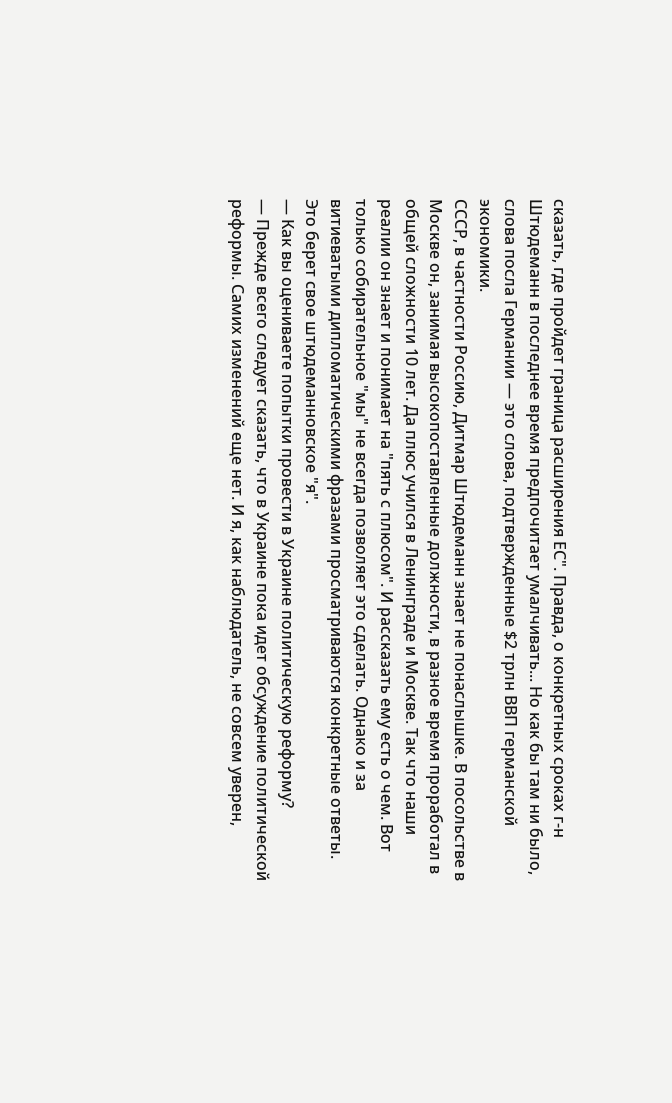сказать, где пройдет граница расширения ЕС". Правда, о конкретных сроках г-н Штюдеманн в последнее время предпочитает умалчивать... Но как бы там ни было, слова посла Германии — это слова, подтвержденные $2 трлн ВВП германской экономики.
СССР, в частности Россию, Дитмар Штюдеманн знает не понаслышке. В посольстве в Москве он, занимая высокопоставленные должности, в разное время проработал в общей сложности 10 лет. Да плюс учился в Ленинграде и Москве. Так что наши реалии он знает и понимает на "пять с плюсом". И рассказать ему есть о чем. Вот только собирательное "мы" не всегда позволяет это сделать. Однако и за витиеватыми дипломатическими фразами просматриваются конкретные ответы. Это берет свое штюдеманновское "я".
— Как вы оцениваете попытки провести в Украине политическую реформу?
— Прежде всего следует сказать, что в Украине пока идет обсуждение политической реформы. Самих изменений еще нет. И я, как наблюдатель, не совсем уверен,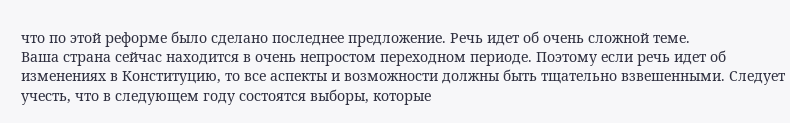что по этой реформе было сделано последнее предложение. Речь идет об очень сложной теме.
Ваша страна сейчас находится в очень непростом переходном периоде. Поэтому если речь идет об изменениях в Конституцию, то все аспекты и возможности должны быть тщательно взвешенными. Следует учесть, что в следующем году состоятся выборы, которые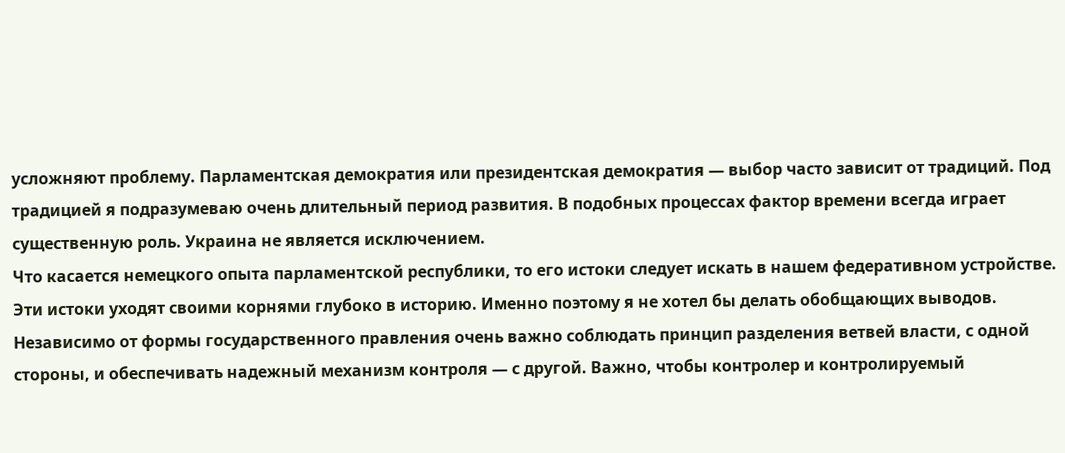усложняют проблему. Парламентская демократия или президентская демократия — выбор часто зависит от традиций. Под традицией я подразумеваю очень длительный период развития. В подобных процессах фактор времени всегда играет существенную роль. Украина не является исключением.
Что касается немецкого опыта парламентской республики, то его истоки следует искать в нашем федеративном устройстве. Эти истоки уходят своими корнями глубоко в историю. Именно поэтому я не хотел бы делать обобщающих выводов. Независимо от формы государственного правления очень важно соблюдать принцип разделения ветвей власти, с одной стороны, и обеспечивать надежный механизм контроля — с другой. Важно, чтобы контролер и контролируемый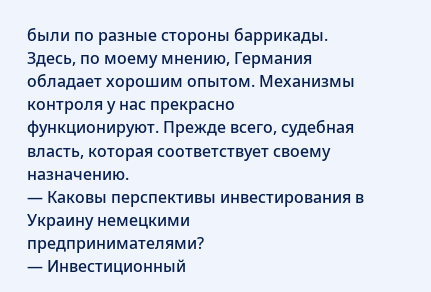были по разные стороны баррикады. Здесь, по моему мнению, Германия обладает хорошим опытом. Механизмы контроля у нас прекрасно функционируют. Прежде всего, судебная власть, которая соответствует своему назначению.
— Каковы перспективы инвестирования в Украину немецкими предпринимателями?
— Инвестиционный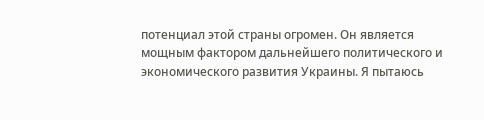потенциал этой страны огромен. Он является мощным фактором дальнейшего политического и экономического развития Украины. Я пытаюсь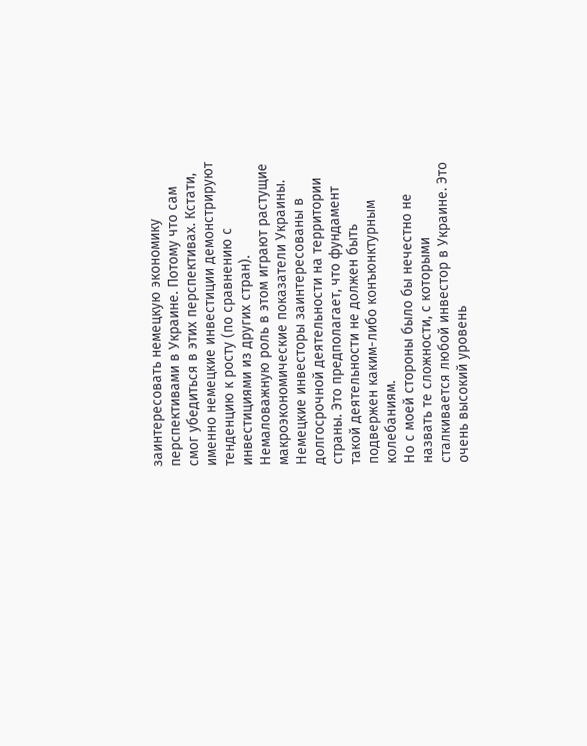заинтересовать немецкую экономику перспективами в Украине. Потому что сам смог убедиться в этих перспективах. Кстати, именно немецкие инвестиции демонстрируют тенденцию к росту (по сравнению с инвестициями из других стран). Немаловажную роль в этом играют растущие макроэкономические показатели Украины.
Немецкие инвесторы заинтересованы в долгосрочной деятельности на территории страны. Это предполагает, что фундамент такой деятельности не должен быть подвержен каким-либо конъюнктурным колебаниям.
Но с моей стороны было бы нечестно не назвать те сложности, с которыми сталкивается любой инвестор в Украине. Это очень высокий уровень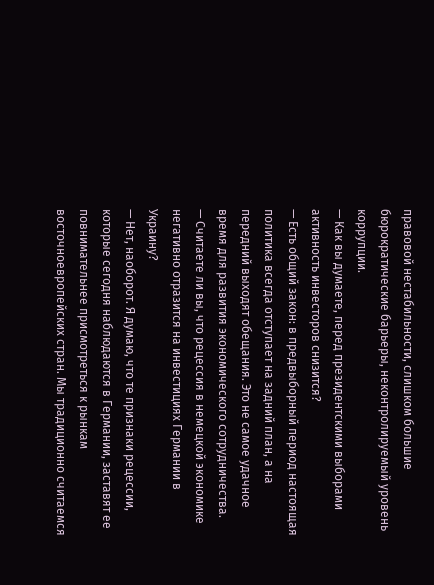правовой нестабильности, слишком большие бюрократические барьеры, неконтролируемый уровень коррупции.
— Как вы думаете, перед президентскими выборами активность инвесторов снизится?
— Есть общий закон: в предвыборный период настоящая политика всегда отступает на задний план, а на передний выходят обещания. Это не самое удачное время для развития экономического сотрудничества.
— Считаете ли вы, что рецессия в немецкой экономике негативно отразится на инвестициях Германии в Украину?
— Нет, наоборот. Я думаю, что те признаки рецессии, которые сегодня наблюдаются в Германии, заставят ее повнимательнее присмотреться к рынкам восточноевропейских стран. Мы традиционно считаемся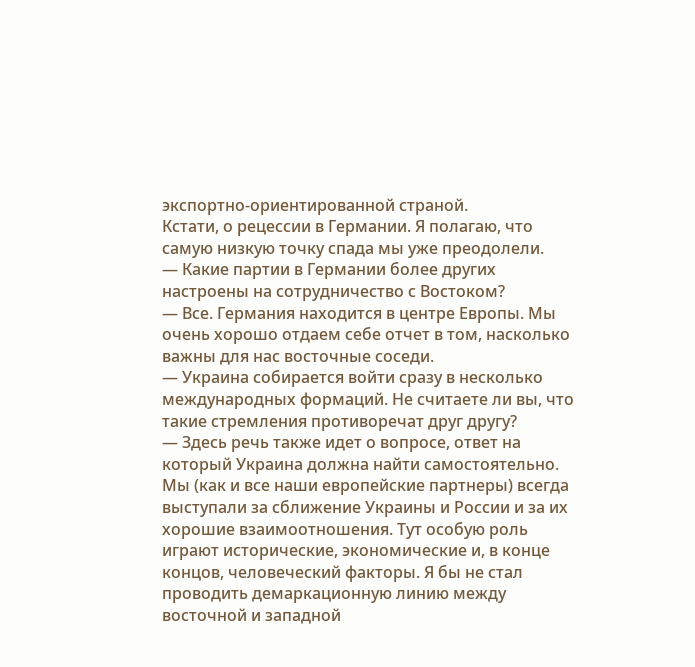экспортно-ориентированной страной.
Кстати, о рецессии в Германии. Я полагаю, что самую низкую точку спада мы уже преодолели.
— Какие партии в Германии более других настроены на сотрудничество с Востоком?
— Все. Германия находится в центре Европы. Мы очень хорошо отдаем себе отчет в том, насколько важны для нас восточные соседи.
— Украина собирается войти сразу в несколько международных формаций. Не считаете ли вы, что такие стремления противоречат друг другу?
— Здесь речь также идет о вопросе, ответ на который Украина должна найти самостоятельно. Мы (как и все наши европейские партнеры) всегда выступали за сближение Украины и России и за их хорошие взаимоотношения. Тут особую роль играют исторические, экономические и, в конце концов, человеческий факторы. Я бы не стал проводить демаркационную линию между восточной и западной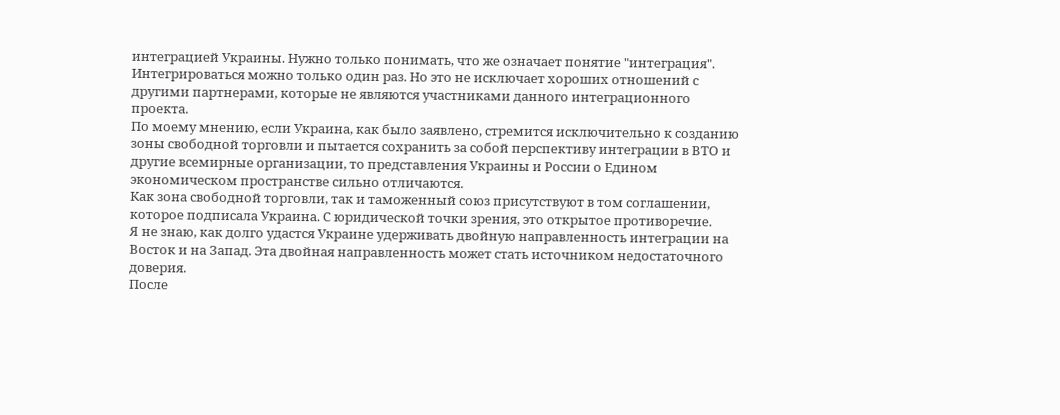интеграцией Украины. Нужно только понимать, что же означает понятие "интеграция". Интегрироваться можно только один раз. Но это не исключает хороших отношений с другими партнерами, которые не являются участниками данного интеграционного проекта.
По моему мнению, если Украина, как было заявлено, стремится исключительно к созданию зоны свободной торговли и пытается сохранить за собой перспективу интеграции в ВТО и другие всемирные организации, то представления Украины и России о Едином экономическом пространстве сильно отличаются.
Как зона свободной торговли, так и таможенный союз присутствуют в том соглашении, которое подписала Украина. С юридической точки зрения, это открытое противоречие.
Я не знаю, как долго удастся Украине удерживать двойную направленность интеграции на Восток и на Запад. Эта двойная направленность может стать источником недостаточного доверия.
После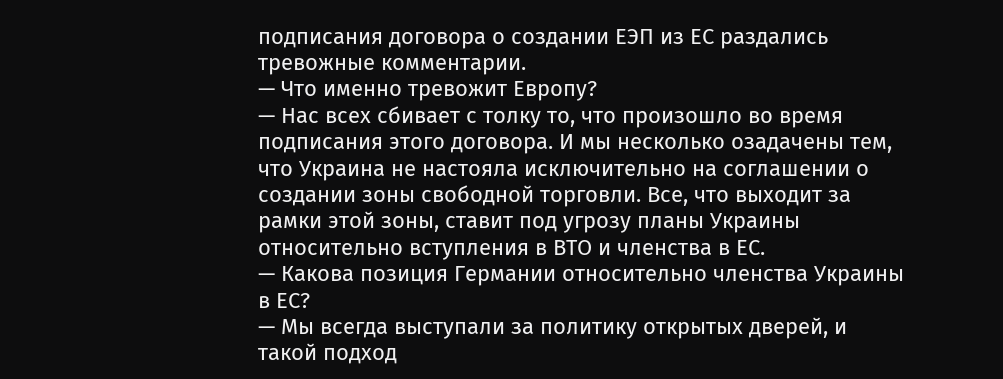подписания договора о создании ЕЭП из ЕС раздались тревожные комментарии.
— Что именно тревожит Европу?
— Нас всех сбивает с толку то, что произошло во время подписания этого договора. И мы несколько озадачены тем, что Украина не настояла исключительно на соглашении о создании зоны свободной торговли. Все, что выходит за рамки этой зоны, ставит под угрозу планы Украины относительно вступления в ВТО и членства в ЕС.
— Какова позиция Германии относительно членства Украины в ЕС?
— Мы всегда выступали за политику открытых дверей, и такой подход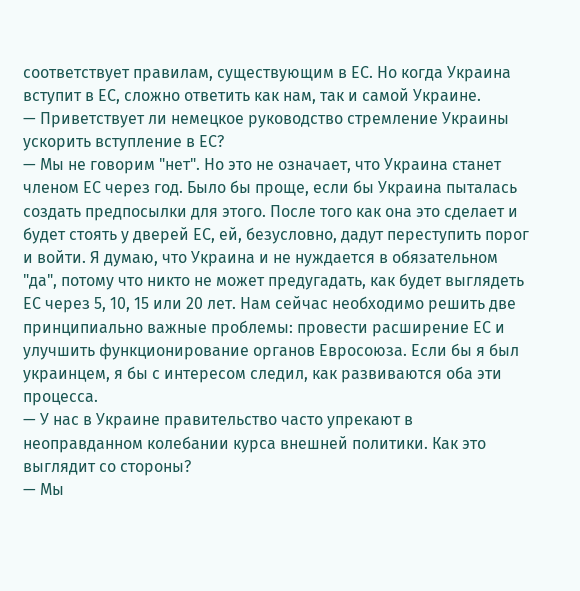соответствует правилам, существующим в ЕС. Но когда Украина вступит в ЕС, сложно ответить как нам, так и самой Украине.
— Приветствует ли немецкое руководство стремление Украины ускорить вступление в ЕС?
— Мы не говорим "нет". Но это не означает, что Украина станет членом ЕС через год. Было бы проще, если бы Украина пыталась создать предпосылки для этого. После того как она это сделает и будет стоять у дверей ЕС, ей, безусловно, дадут переступить порог и войти. Я думаю, что Украина и не нуждается в обязательном "да", потому что никто не может предугадать, как будет выглядеть ЕС через 5, 10, 15 или 20 лет. Нам сейчас необходимо решить две принципиально важные проблемы: провести расширение ЕС и улучшить функционирование органов Евросоюза. Если бы я был украинцем, я бы с интересом следил, как развиваются оба эти процесса.
— У нас в Украине правительство часто упрекают в неоправданном колебании курса внешней политики. Как это выглядит со стороны?
— Мы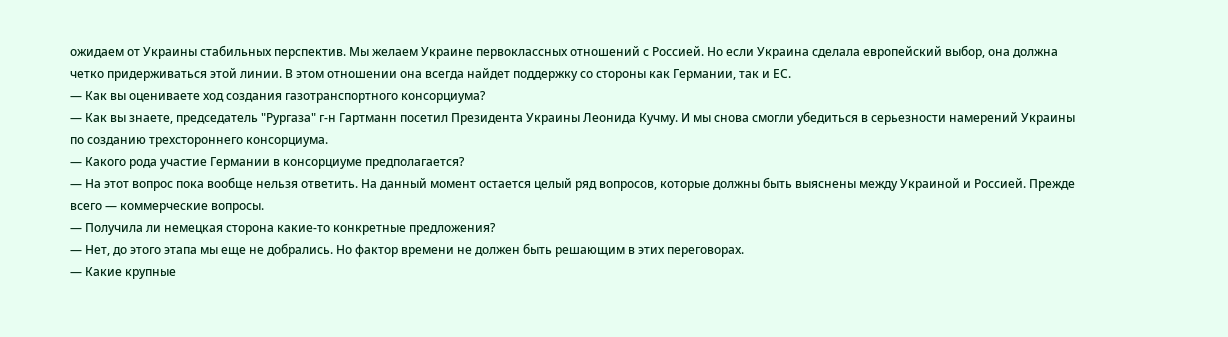ожидаем от Украины стабильных перспектив. Мы желаем Украине первоклассных отношений с Россией. Но если Украина сделала европейский выбор, она должна четко придерживаться этой линии. В этом отношении она всегда найдет поддержку со стороны как Германии, так и ЕС.
— Как вы оцениваете ход создания газотранспортного консорциума?
— Как вы знаете, председатель "Рургаза" г-н Гартманн посетил Президента Украины Леонида Кучму. И мы снова смогли убедиться в серьезности намерений Украины по созданию трехстороннего консорциума.
— Какого рода участие Германии в консорциуме предполагается?
— На этот вопрос пока вообще нельзя ответить. На данный момент остается целый ряд вопросов, которые должны быть выяснены между Украиной и Россией. Прежде всего — коммерческие вопросы.
— Получила ли немецкая сторона какие-то конкретные предложения?
— Нет, до этого этапа мы еще не добрались. Но фактор времени не должен быть решающим в этих переговорах.
— Какие крупные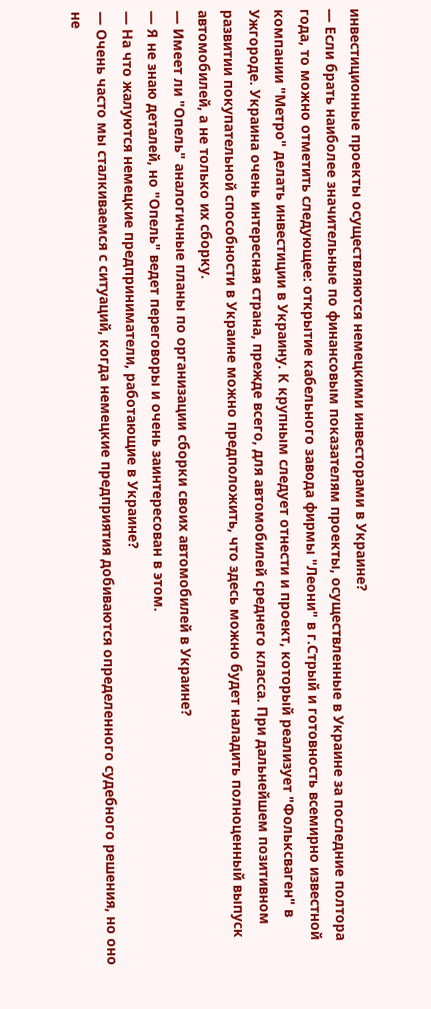инвестиционные проекты осуществляются немецкими инвесторами в Украине?
— Если брать наиболее значительные по финансовым показателям проекты, осуществленные в Украине за последние полтора года, то можно отметить следующее: открытие кабельного завода фирмы "Леони" в г.Стрый и готовность всемирно известной компании "Метро" делать инвестиции в Украину. К крупным следует отнести и проект, который реализует "Фольксваген" в Ужгороде. Украина очень интересная страна, прежде всего, для автомобилей среднего класса. При дальнейшем позитивном развитии покупательной способности в Украине можно предположить, что здесь можно будет наладить полноценный выпуск автомобилей, а не только их сборку.
— Имеет ли "Опель" аналогичные планы по организации сборки своих автомобилей в Украине?
— Я не знаю деталей, но "Опель" ведет переговоры и очень заинтересован в этом.
— На что жалуются немецкие предприниматели, работающие в Украине?
— Очень часто мы сталкиваемся с ситуаций, когда немецкие предприятия добиваются определенного судебного решения, но оно не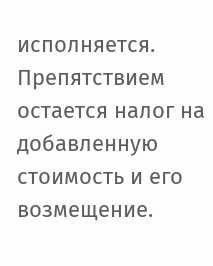исполняется.
Препятствием остается налог на добавленную стоимость и его возмещение.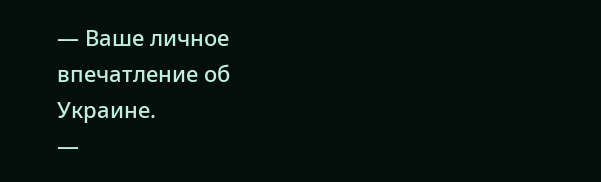— Ваше личное впечатление об Украине.
—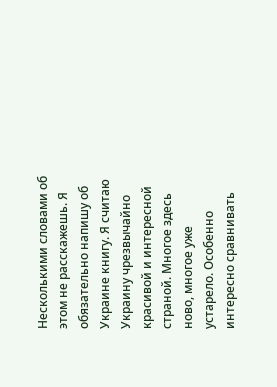Несколькими словами об этом не расскажешь. Я обязательно напишу об Украине книгу. Я считаю Украину чрезвычайно красивой и интересной страной. Многое здесь ново, многое уже устарело. Особенно интересно сравнивать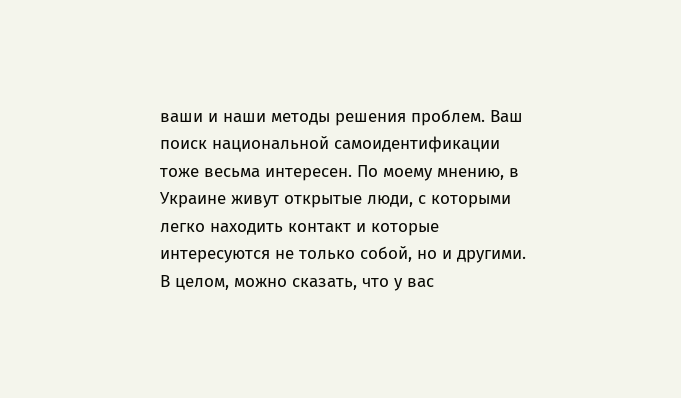ваши и наши методы решения проблем. Ваш поиск национальной самоидентификации тоже весьма интересен. По моему мнению, в Украине живут открытые люди, с которыми легко находить контакт и которые интересуются не только собой, но и другими.
В целом, можно сказать, что у вас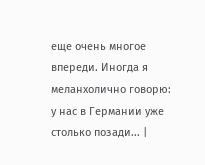еще очень многое впереди. Иногда я меланхолично говорю: у нас в Германии уже столько позади... |